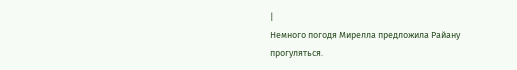|
Немного погодя Мирелла предложила Райану прогуляться.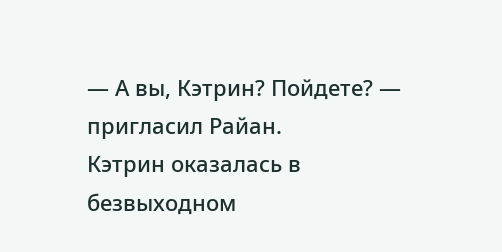— А вы, Кэтрин? Пойдете? — пригласил Райан.
Кэтрин оказалась в безвыходном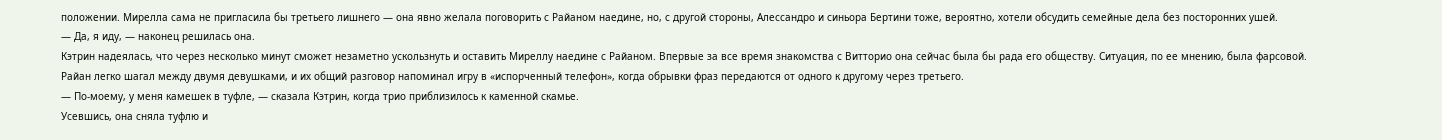положении. Мирелла сама не пригласила бы третьего лишнего — она явно желала поговорить с Райаном наедине, но, с другой стороны, Алессандро и синьора Бертини тоже, вероятно, хотели обсудить семейные дела без посторонних ушей.
— Да, я иду, — наконец решилась она.
Кэтрин надеялась, что через несколько минут сможет незаметно ускользнуть и оставить Миреллу наедине с Райаном. Впервые за все время знакомства с Витторио она сейчас была бы рада его обществу. Ситуация, по ее мнению, была фарсовой. Райан легко шагал между двумя девушками, и их общий разговор напоминал игру в «испорченный телефон», когда обрывки фраз передаются от одного к другому через третьего.
— По-моему, у меня камешек в туфле, — сказала Кэтрин, когда трио приблизилось к каменной скамье.
Усевшись, она сняла туфлю и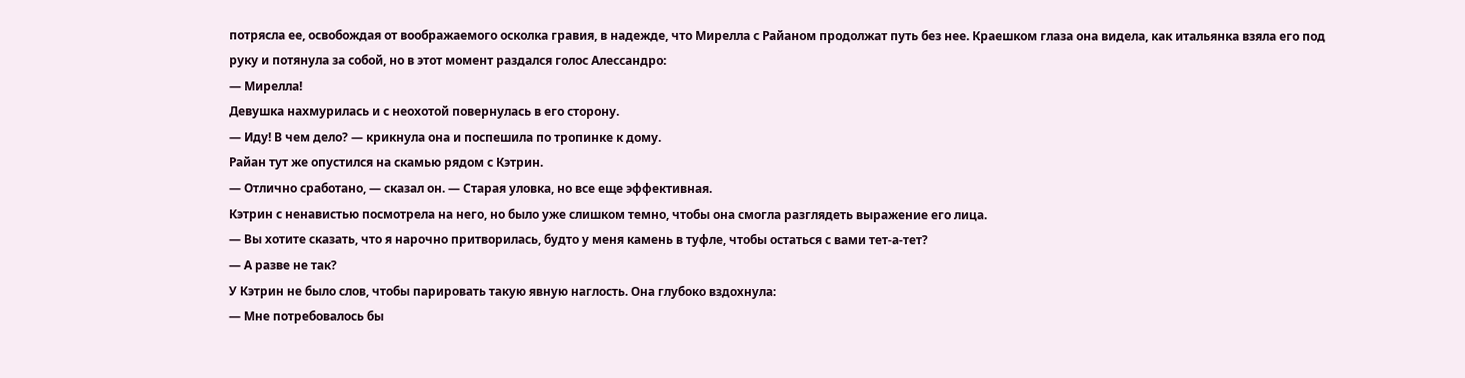потрясла ее, освобождая от воображаемого осколка гравия, в надежде, что Мирелла с Райаном продолжат путь без нее. Краешком глаза она видела, как итальянка взяла его под руку и потянула за собой, но в этот момент раздался голос Алессандро:
— Мирелла!
Девушка нахмурилась и с неохотой повернулась в его сторону.
— Иду! В чем дело? — крикнула она и поспешила по тропинке к дому.
Райан тут же опустился на скамью рядом с Кэтрин.
— Отлично сработано, — сказал он. — Старая уловка, но все еще эффективная.
Кэтрин с ненавистью посмотрела на него, но было уже слишком темно, чтобы она смогла разглядеть выражение его лица.
— Вы хотите сказать, что я нарочно притворилась, будто у меня камень в туфле, чтобы остаться с вами тет-а-тет?
— А разве не так?
У Кэтрин не было слов, чтобы парировать такую явную наглость. Она глубоко вздохнула:
— Мне потребовалось бы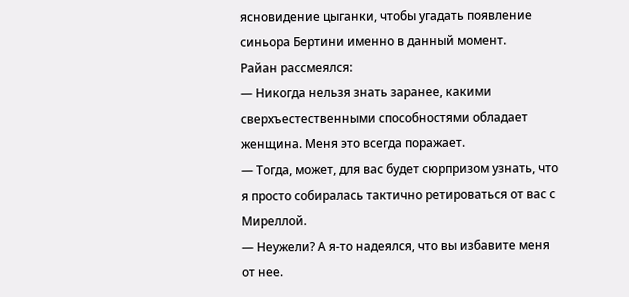ясновидение цыганки, чтобы угадать появление синьора Бертини именно в данный момент.
Райан рассмеялся:
— Никогда нельзя знать заранее, какими сверхъестественными способностями обладает женщина. Меня это всегда поражает.
— Тогда, может, для вас будет сюрпризом узнать, что я просто собиралась тактично ретироваться от вас с Миреллой.
— Неужели? А я-то надеялся, что вы избавите меня от нее.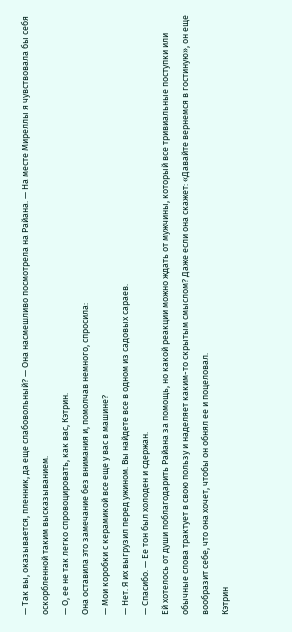— Так вы, оказывается, пленник, да еще слабовольный? — Она насмешливо посмотрела на Райана. — На месте Миреллы я чувствовала бы себя оскорбленной таким высказыванием.
— О, ее не так легко спровоцировать, как вас, Кэтрин.
Она оставила это замечание без внимания и, помолчав немного, спросила:
— Мои коробки с керамикой все еще у вас в машине?
— Нет. Я их выгрузил перед ужином. Вы найдете все в одном из садовых сараев.
— Спасибо. — Ее тон был холоден и сдержан.
Ей хотелось от души поблагодарить Райана за помощь, но какой реакции можно ждать от мужчины, который все тривиальные поступки или обычные слова трактует в свою пользу и наделяет каким-то скрытым смыслом? Даже если она скажет: «Давайте вернемся в гостиную», он еще вообразит себе, что она хочет, чтобы он обнял ее и поцеловал.
Кэтрин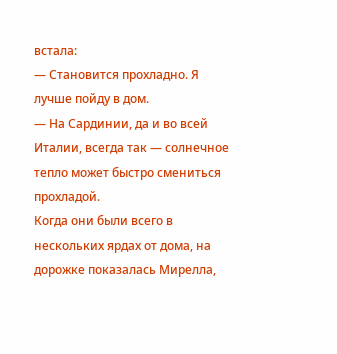встала:
— Становится прохладно. Я лучше пойду в дом.
— На Сардинии, да и во всей Италии, всегда так — солнечное тепло может быстро смениться прохладой.
Когда они были всего в нескольких ярдах от дома, на дорожке показалась Мирелла,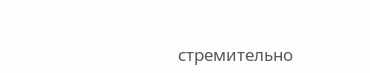стремительно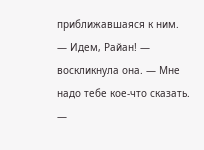приближавшаяся к ним.
— Идем, Райан! — воскликнула она. — Мне надо тебе кое-что сказать. —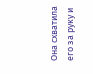Она схватила его за руку и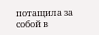потащила за собой в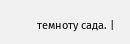темноту сада. |